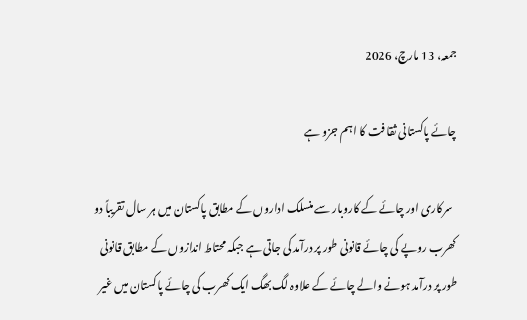جمعہ، 13 مارچ، 2026

چائے پاکستانی ثقا فت کا اہم جزو ہے

  سرکاری اور چائے کے کاروبار سے منسلک اداروں کے مطابق پاکستان میں ہر سال تقریباً دو کھرب روپے کی چائے قانونی طور پر درآمد کی جاتی ہے جبکہ محتاط اندازوں کے مطابق قانونی طور پر درآمد ہونے والے چائے کے علاوہ لگ بھگ ایک کھرب کی چائے پاکستان میں غیر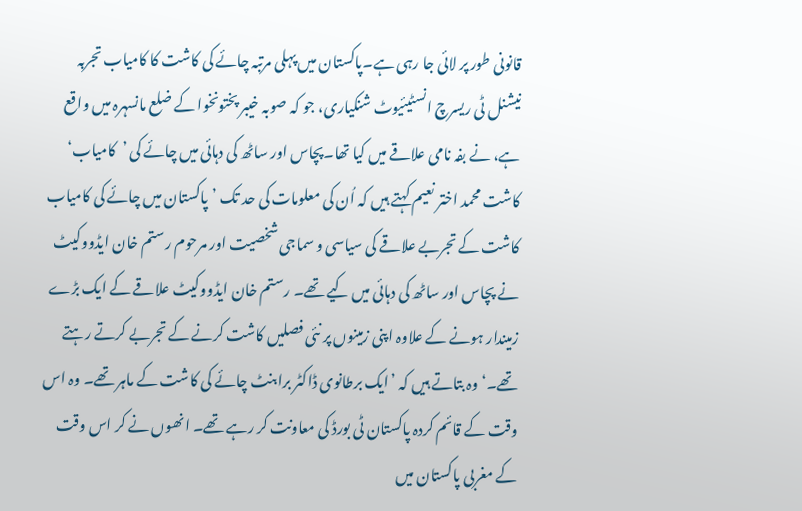قانونی طور پر لائی جا رہی ہے۔پاکستان میں پہلی مرتبہ چائے کی کاشت کا کامیاب تجربہ نیشنل ٹی ریسرچ انسٹیئیوٹ شنکیاری، جو کہ صوبہ خیبر پختونخوا کے ضلع مانسہرہ میں واقع ہے، نے بفہ نامی علاقے میں کیا تھا۔پچاس اور ساٹھ کی دہائی میں چائے کی ’کامیاب‘ کاشت محمد اختر نعیم کہتے ہیں کہ اُن کی معلومات کی حد تک ’پاکستان میں چائے کی کامیاب کاشت کے تجربے علاقے کی سیاسی و سماجی شخصیت اور مرحوم رستم خان ایڈووکیٹ نے پچاس اور ساٹھ کی دہائی میں کیے تھے۔ رستم خان ایڈووکیٹ علاقے کے ایک بڑے زمیندار ہونے کے علاوہ اپنی زمینوں پر نئی فصلیں کاشت کرنے کے تجربے کرتے رہتے تھے۔‘وہ بتاتے ہیں کہ ’ایک برطانوی ڈاکٹر برابنٹ چائے کی کاشت کے ماہر تھے۔ وہ اس وقت کے قائم کردہ پاکستان ٹی بورڈ کی معاونت کر رہے تھے۔ انھوں نے کر اس وقت کے مغربی پاکستان میں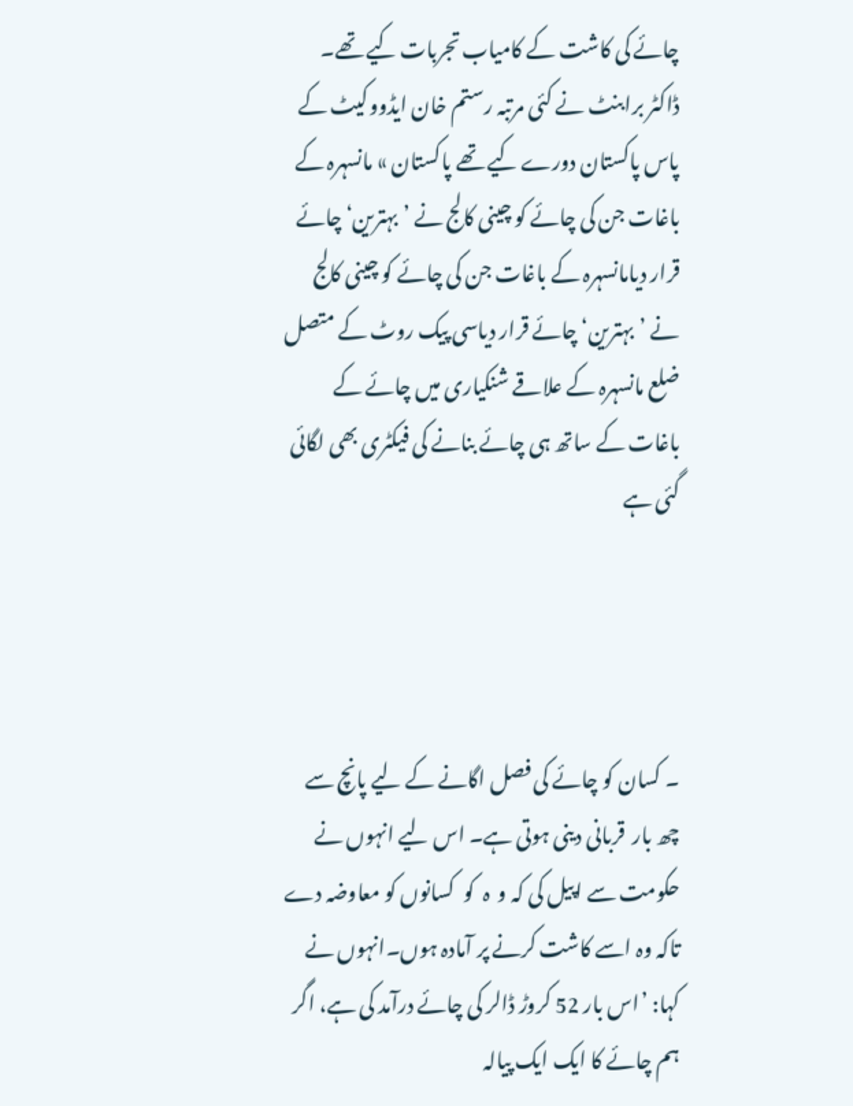چائے کی کاشت کے کامیاب تجربات کیے تھے۔ ڈاکٹر برابنٹ نے کئی مرتبہ رستم خان ایڈووکیٹ کے پاس پاکستان دورے کیے تھے پاکستان » مانسہرہ کے باغات جن کی چائے کو چینی کالج نے ’بہترین‘ چائے قرار دیامانسہرہ کے باغات جن کی چائے کو چینی کالج نے ’بہترین‘ چائے قرار دیاسی پیک روٹ کے متصل ضلع مانسہرہ کے علاقے شنکیاری میں چائے کے باغات کے ساتھ ہی چائے بنانے کی فیکٹری بھی لگائی گئی ہے




۔ کسان کو چائے کی فصل اگانے کے لیے پانچ سے چھ بار  قربانی دینی ہوتی ہے۔ اس لیے انہوں نے حکومت سے اپیل کی کہ و  ہ  کو  کسانوں کو معاوضہ دے تاکہ وہ اسے کاشت کرنے پر آمادہ ہوں۔انہوں نے کہا: ’اس بار 52 کروڑ ڈالر کی چائے درآمد کی ہے، اگر ہم چائے کا ایک ایک پیالہ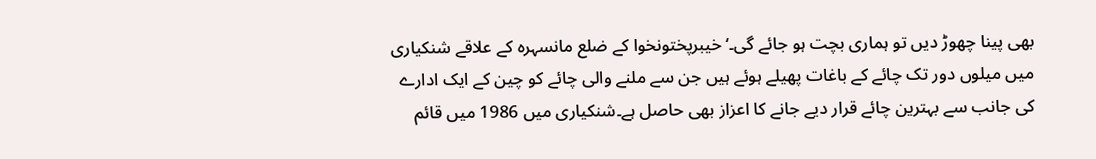بھی پینا چھوڑ دیں تو ہماری بچت ہو جائے گی۔‘خیبرپختونخوا کے ضلع مانسہرہ کے علاقے شنکیاری میں میلوں دور تک چائے کے باغات پھیلے ہوئے ہیں جن سے ملنے والی چائے کو چین کے ایک ادارے کی جانب سے بہترین چائے قرار دیے جانے کا اعزاز بھی حاصل ہے۔شنکیاری میں 1986 میں قائم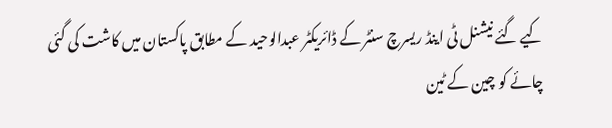کیے گئے نیشنل ٹی اینڈ ریسرچ سنٹر کے ڈائریکٹر عبدالوحید کے مطابق پاکستان میں کاشت کی گئی چائے کو چین کے ٹین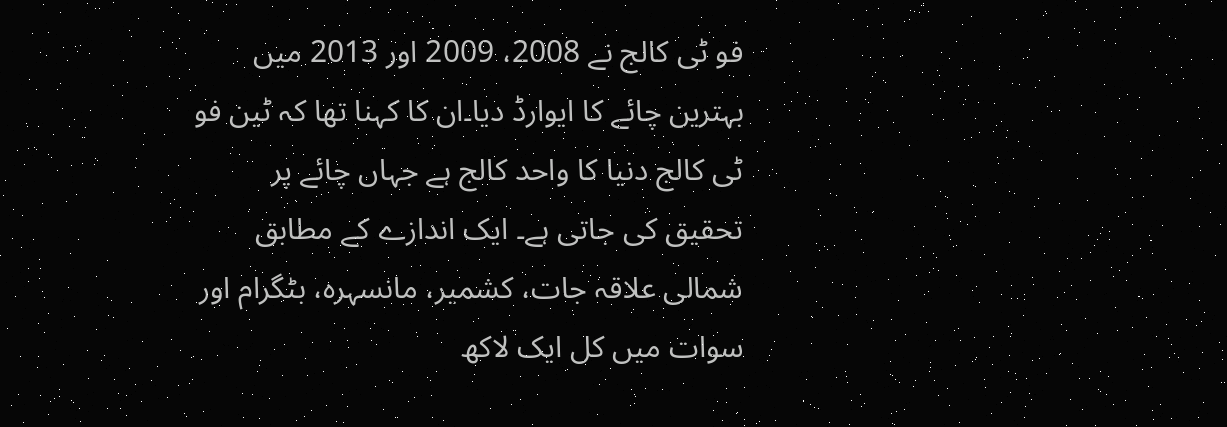فو ٹی کالج نے 2008، 2009 اور 2013 میں بہترین چائے کا ایوارڈ دیا۔ان کا کہنا تھا کہ ٹین فو ٹی کالج دنیا کا واحد کالج ہے جہاں چائے پر تحقیق کی جاتی ہے۔ ایک اندازے کے مطابق شمالی علاقہ جات، کشمیر، مانسہرہ، بٹگرام اور سوات میں کل ایک لاکھ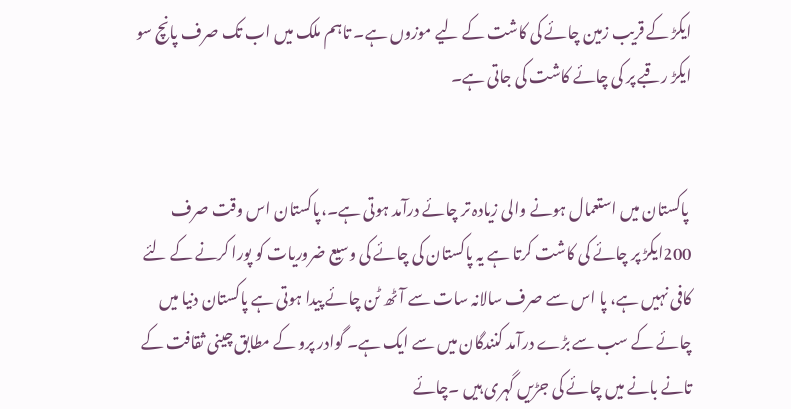ایکڑ کے قریب زمین چائے کی کاشت کے لیے موزوں ہے۔ تاہم ملک میں اب تک صرف پانچ سو ایکڑ رقبے پر کی چائے کاشت کی جاتی ہے۔


 پاکستان میں استعمال ہونے والی زیادہ تر چائے درآمد ہوتی ہے۔،پاکستان اس وقت صرف 200ایکڑ پر چائے کی کاشت کرتا ہے یہ پاکستان کی چائے کی وسیع ضروریات کو پورا کرنے کے لئے کافی نہیں ہے، پا اس سے صرف سالانہ سات سے آٹھ ٹن چائے پیدا ہوتی ہے پاکستان دنیا میں چائے کے سب سے بڑے درآمد کنندگان میں سے ایک ہے۔ گوادر پرو کے مطابق چینی ثقافت کے تانے بانے میں چائے کی جڑیں گہری ہیں ۔چائے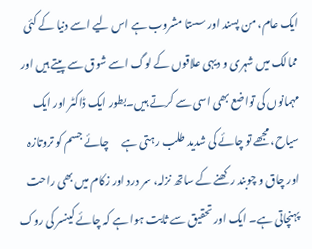ایک عام، من پسند اور سستا مشروب ہے اس لیے اسے دنیا کے کئی ممالک میں شہری و دیہی علاقوں کے لوگ اسے شوق سے پیتے ہیں اور مہمانوں کی تواضع بھی اسی سے کرتے ہیں۔بطور ایک ڈاکٹر اور ایک سیاح، مجھے تو چائے کی شدید طلب رہتی ہے      چائے جسم کو تروتازہ اور چاق و چوبند رکھنے کے ساتھ نزلہ، سر درد اور زکام میں بھی راحت پہنچاتی ہے۔ ایک اور تحقیق سے ثابت ہوا ہے کہ چائے کینسر کی روک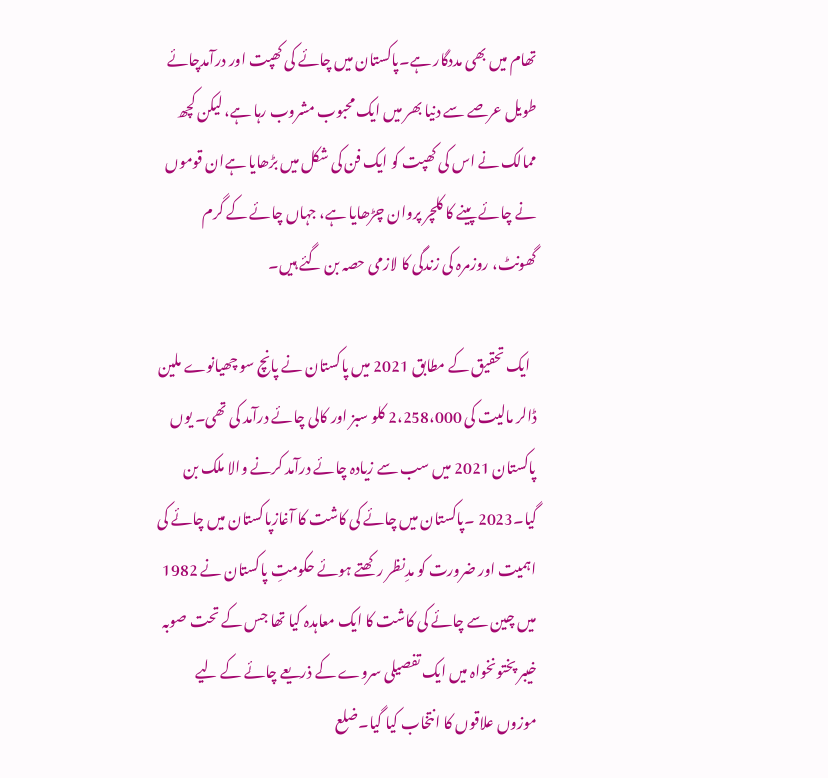تھام میں بھی مددگار ہے۔پاکستان میں چائے کی کھپت اور درآمدچائے طویل عرصے سے دنیا بھر میں ایک محبوب مشروب رہا ہے، لیکن کچھ ممالک نے اس کی کھپت کو ایک فن کی شکل میں بڑھایا ہےان قوموں نے چائے پینے کا کلچر پروان چڑھایا ہے، جہاں چائے کے گرم گھونٹ، روزمرہ کی زندگی کا لازمی حصہ بن گئے ہیں۔

  ایک تحقیق کے مطابق 2021 میں پاکستان نے پانچ سو چھیانوے ملین ڈالر مالیت کی 2،258،000 کلو سبز اور کالی چائے درآمد کی تھی۔ یوں پاکستان 2021 میں سب سے زیادہ چائے درآمد کرنے والا ملک بن گیا۔2023 ۔پاکستان میں چائے کی کاشت کا آغازپاکستان میں چائے کی اہمیت اور ضرورت کو مدِنظر رکھتے ہوئے حکومتِ پاکستان نے 1982 میں چین سے چائے کی کاشت کا ایک معاہدہ کیا تھا جس کے تحت صوبہ خیبر پختونخواہ میں ایک تفصیلی سروے کے ذریعے چائے کے لیے موزوں علاقوں کا انتخاب کیا گیا۔ضلع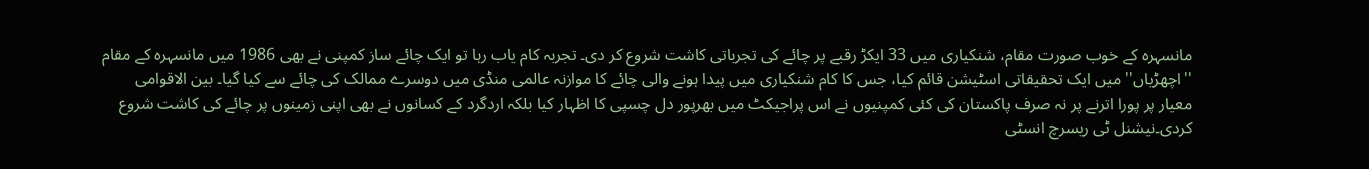مانسہرہ کے خوب صورت مقام، شنکیاری میں 33 ایکڑ رقبے پر چائے کی تجرباتی کاشت شروع کر دی۔ تجربہ کام یاب رہا تو ایک چائے ساز کمپنی نے بھی 1986 میں مانسہرہ کے مقام ''اچھڑیاں'' میں ایک تحقیقاتی اسٹیشن قائم کیا، جس کا کام شنکیاری میں پیدا ہونے والی چائے کا موازنہ عالمی منڈی میں دوسرے ممالک کی چائے سے کیا گیا۔ بین الاقوامی معیار پر پورا اترنے پر نہ صرف پاکستان کی کئی کمپنیوں نے اس پراجیکٹ میں بھرپور دل چسپی کا اظہار کیا بلکہ اردگرد کے کسانوں نے بھی اپنی زمینوں پر چائے کی کاشت شروع کردی۔نیشنل ٹی ریسرچ انسٹی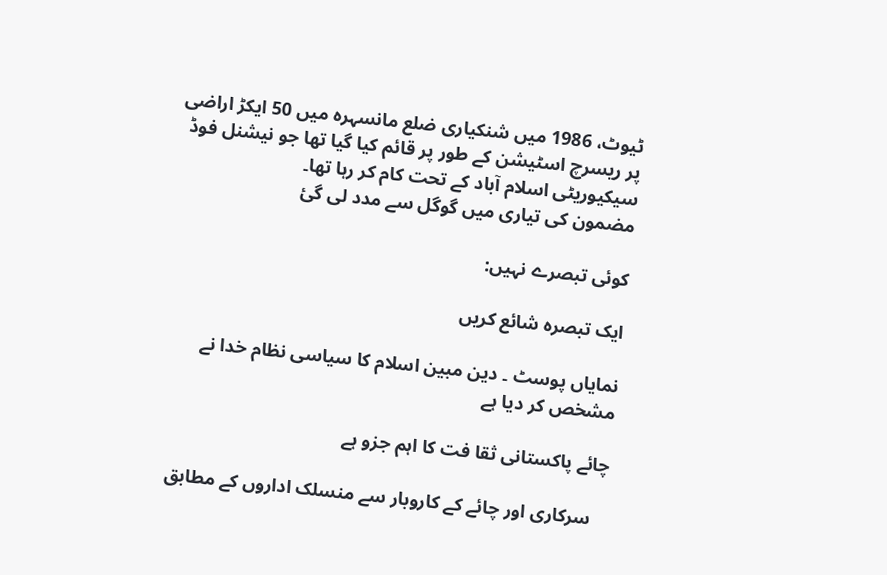ٹیوٹ، 1986 میں شنکیاری ضلع مانسہرہ میں 50 ایکڑ اراضی پر ریسرچ اسٹیشن کے طور پر قائم کیا گیا تھا جو نیشنل فوڈ سیکیوریٹی اسلام آباد کے تحت کام کر رہا تھا۔
مضمون کی تیاری میں گوگل سے مدد لی گئ

کوئی تبصرے نہیں:

ایک تبصرہ شائع کریں

نمایاں پوسٹ ۔ دین مبین اسلام کا سیاسی نظام خدا نے مشخص کر دیا ہے

چائے پاکستانی ثقا فت کا اہم جزو ہے

   سرکاری اور چائے کے کاروبار سے منسلک اداروں کے مطابق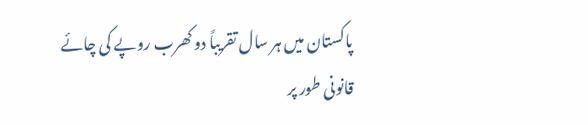پاکستان میں ہر سال تقریباً دو کھرب روپے کی چائے قانونی طور پر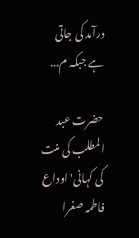درآمد کی جاتی ہے جبکہ م...

حضرت عبد المطلب کی منت کی کہانی'اوداع فاطمہ صغرا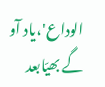الوداع'،یاد آو گے بھیّابعد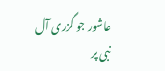عاشور جو گزری آل نبی پر